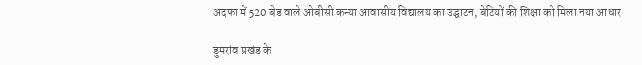अदफा में 520 बेड वाले ओबीसी कन्या आवासीय विद्यालय का उद्घाटन, बेटियों की शिक्षा को मिला नया आधार

डुमरांव प्रखंड के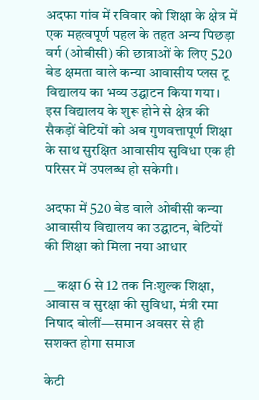अदफा गांव में रविवार को शिक्षा के क्षेत्र में एक महत्वपूर्ण पहल के तहत अन्य पिछड़ा वर्ग (ओबीसी) की छात्राओं के लिए 520 बेड क्षमता वाले कन्या आवासीय प्लस टू विद्यालय का भव्य उद्घाटन किया गया। इस विद्यालय के शुरू होने से क्षेत्र की सैकड़ों बेटियों को अब गुणवत्तापूर्ण शिक्षा के साथ सुरक्षित आवासीय सुविधा एक ही परिसर में उपलब्ध हो सकेगी।

अदफा में 520 बेड वाले ओबीसी कन्या आवासीय विद्यालय का उद्घाटन, बेटियों की शिक्षा को मिला नया आधार

__ कक्षा 6 से 12 तक निःशुल्क शिक्षा, आवास व सुरक्षा की सुविधा, मंत्री रमा निषाद बोलीं—समान अवसर से ही सशक्त होगा समाज

केटी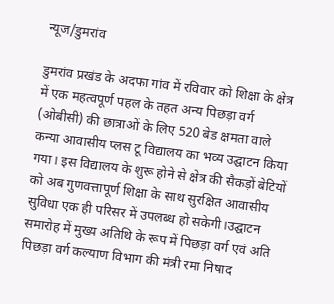न्यूज/डुमरांव

डुमरांव प्रखंड के अदफा गांव में रविवार को शिक्षा के क्षेत्र में एक महत्वपूर्ण पहल के तहत अन्य पिछड़ा वर्ग (ओबीसी) की छात्राओं के लिए 520 बेड क्षमता वाले कन्या आवासीय प्लस टू विद्यालय का भव्य उद्घाटन किया गया। इस विद्यालय के शुरू होने से क्षेत्र की सैकड़ों बेटियों को अब गुणवत्तापूर्ण शिक्षा के साथ सुरक्षित आवासीय सुविधा एक ही परिसर में उपलब्ध हो सकेगी।उद्घाटन समारोह में मुख्य अतिथि के रूप में पिछड़ा वर्ग एवं अति पिछड़ा वर्ग कल्याण विभाग की मंत्री रमा निषाद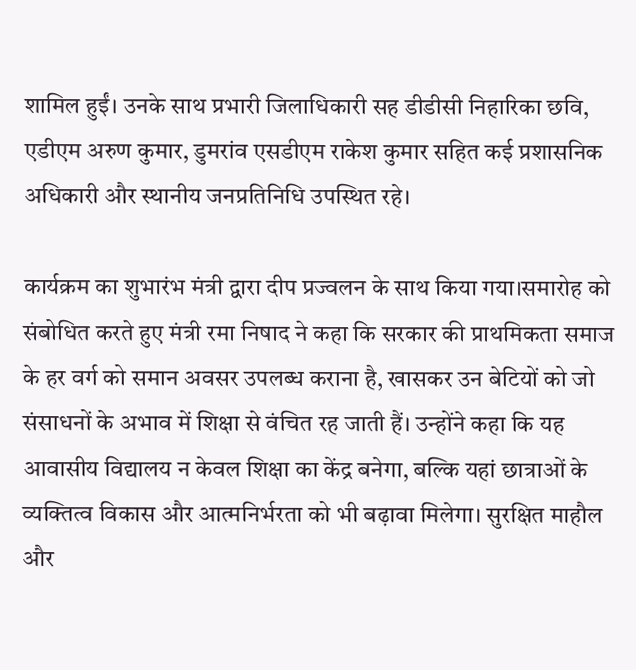शामिल हुईं। उनके साथ प्रभारी जिलाधिकारी सह डीडीसी निहारिका छवि, एडीएम अरुण कुमार, डुमरांव एसडीएम राकेश कुमार सहित कई प्रशासनिक अधिकारी और स्थानीय जनप्रतिनिधि उपस्थित रहे।

कार्यक्रम का शुभारंभ मंत्री द्वारा दीप प्रज्वलन के साथ किया गया।समारोह को संबोधित करते हुए मंत्री रमा निषाद ने कहा कि सरकार की प्राथमिकता समाज के हर वर्ग को समान अवसर उपलब्ध कराना है, खासकर उन बेटियों को जो संसाधनों के अभाव में शिक्षा से वंचित रह जाती हैं। उन्होंने कहा कि यह आवासीय विद्यालय न केवल शिक्षा का केंद्र बनेगा, बल्कि यहां छात्राओं के व्यक्तित्व विकास और आत्मनिर्भरता को भी बढ़ावा मिलेगा। सुरक्षित माहौल और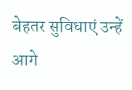बेहतर सुविधाएं उन्हें आगे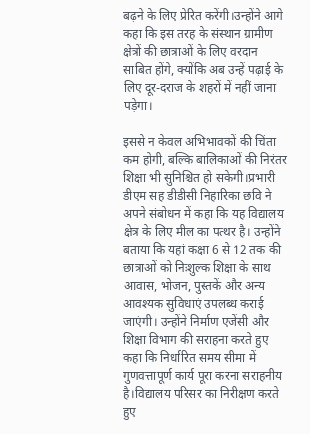बढ़ने के लिए प्रेरित करेंगी।उन्होंने आगे कहा कि इस तरह के संस्थान ग्रामीण क्षेत्रों की छात्राओं के लिए वरदान साबित होंगे, क्योंकि अब उन्हें पढ़ाई के लिए दूर-दराज के शहरों में नहीं जाना पड़ेगा।

इससे न केवल अभिभावकों की चिंता कम होगी, बल्कि बालिकाओं की निरंतर शिक्षा भी सुनिश्चित हो सकेगी।प्रभारी डीएम सह डीडीसी निहारिका छवि ने अपने संबोधन में कहा कि यह विद्यालय क्षेत्र के लिए मील का पत्थर है। उन्होंने बताया कि यहां कक्षा 6 से 12 तक की छात्राओं को निःशुल्क शिक्षा के साथ आवास, भोजन, पुस्तकें और अन्य आवश्यक सुविधाएं उपलब्ध कराई जाएंगी। उन्होंने निर्माण एजेंसी और शिक्षा विभाग की सराहना करते हुए कहा कि निर्धारित समय सीमा में गुणवत्तापूर्ण कार्य पूरा करना सराहनीय है।विद्यालय परिसर का निरीक्षण करते हुए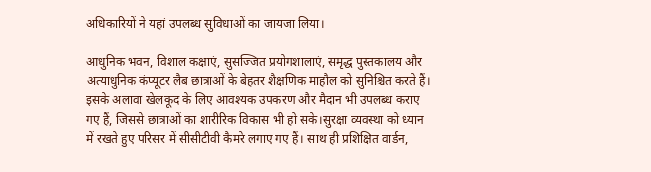अधिकारियों ने यहां उपलब्ध सुविधाओं का जायजा लिया।

आधुनिक भवन, विशाल कक्षाएं, सुसज्जित प्रयोगशालाएं, समृद्ध पुस्तकालय और अत्याधुनिक कंप्यूटर लैब छात्राओं के बेहतर शैक्षणिक माहौल को सुनिश्चित करते हैं। इसके अलावा खेलकूद के लिए आवश्यक उपकरण और मैदान भी उपलब्ध कराए गए हैं, जिससे छात्राओं का शारीरिक विकास भी हो सके।सुरक्षा व्यवस्था को ध्यान में रखते हुए परिसर में सीसीटीवी कैमरे लगाए गए हैं। साथ ही प्रशिक्षित वार्डन,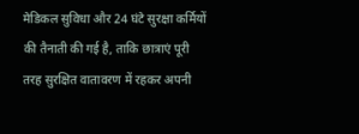मेडिकल सुविधा और 24 घंटे सुरक्षा कर्मियों की तैनाती की गई है, ताकि छात्राएं पूरी तरह सुरक्षित वातावरण में रहकर अपनी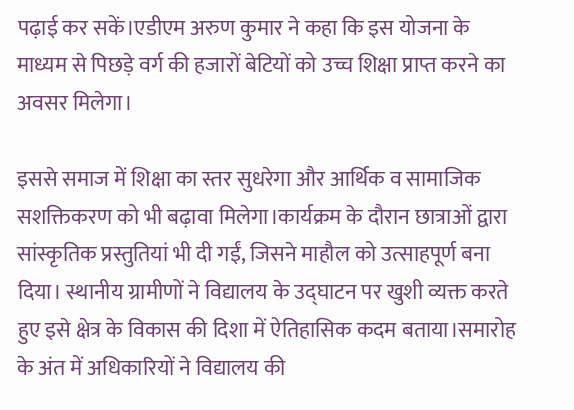पढ़ाई कर सकें।एडीएम अरुण कुमार ने कहा कि इस योजना के माध्यम से पिछड़े वर्ग की हजारों बेटियों को उच्च शिक्षा प्राप्त करने का अवसर मिलेगा।

इससे समाज में शिक्षा का स्तर सुधरेगा और आर्थिक व सामाजिक सशक्तिकरण को भी बढ़ावा मिलेगा।कार्यक्रम के दौरान छात्राओं द्वारा सांस्कृतिक प्रस्तुतियां भी दी गईं, जिसने माहौल को उत्साहपूर्ण बना दिया। स्थानीय ग्रामीणों ने विद्यालय के उद्घाटन पर खुशी व्यक्त करते हुए इसे क्षेत्र के विकास की दिशा में ऐतिहासिक कदम बताया।समारोह के अंत में अधिकारियों ने विद्यालय की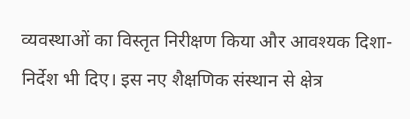व्यवस्थाओं का विस्तृत निरीक्षण किया और आवश्यक दिशा-निर्देश भी दिए। इस नए शैक्षणिक संस्थान से क्षेत्र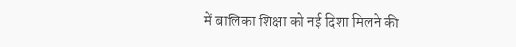में बालिका शिक्षा को नई दिशा मिलने की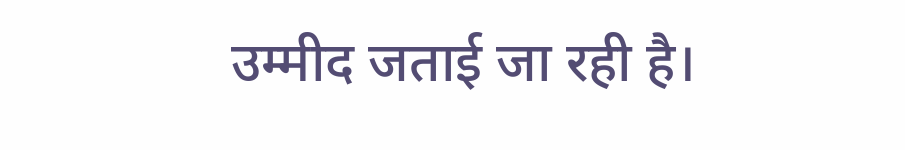उम्मीद जताई जा रही है।